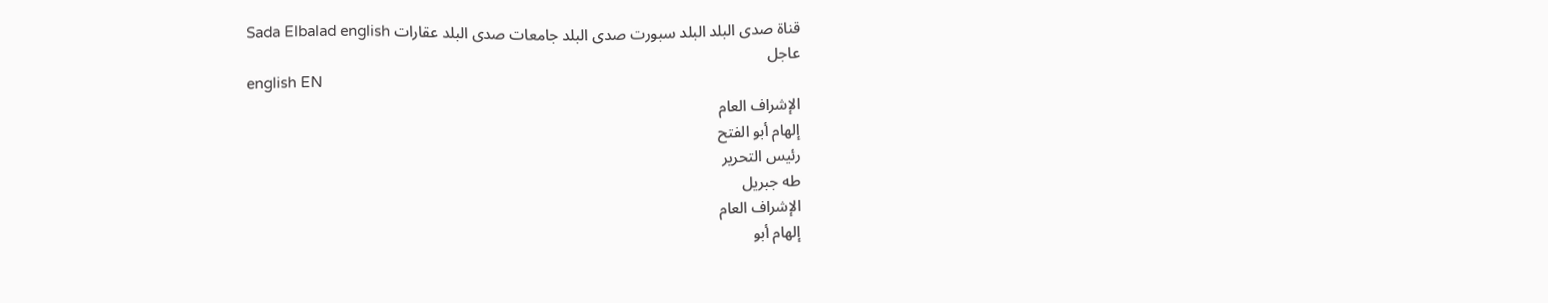قناة صدى البلد البلد سبورت صدى البلد جامعات صدى البلد عقارات Sada Elbalad english
عاجل
english EN
الإشراف العام
إلهام أبو الفتح
رئيس التحرير
طه جبريل
الإشراف العام
إلهام أبو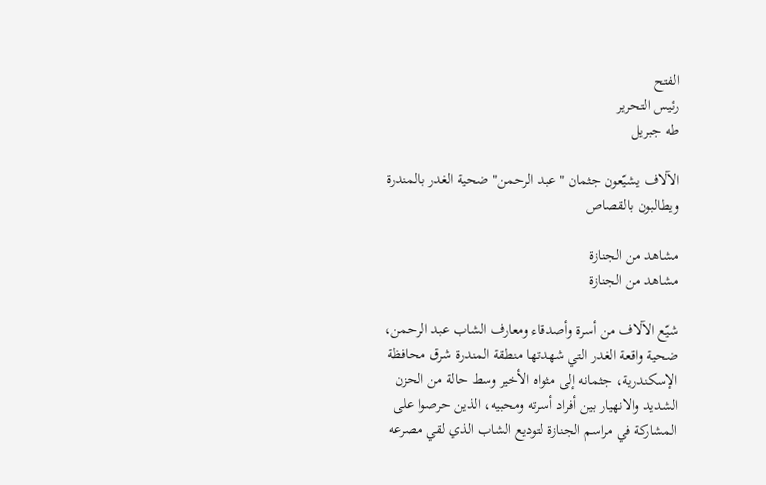الفتح
رئيس التحرير
طه جبريل

الآلاف يشيّعون جثمان "عبد الرحمن" ضحية الغدر بالمندرة ويطالبون بالقصاص

مشاهد من الجنازة
مشاهد من الجنازة

شيّع الآلاف من أسرة وأصدقاء ومعارف الشاب عبد الرحمن، ضحية واقعة الغدر التي شهدتها منطقة المندرة شرق محافظة الإسكندرية، جثمانه إلى مثواه الأخير وسط حالة من الحزن الشديد والانهيار بين أفراد أسرته ومحبيه، الذين حرصوا على المشاركة في مراسم الجنازة لتوديع الشاب الذي لقي مصرعه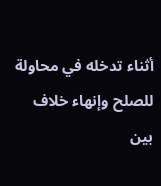أثناء تدخله في محاولة للصلح وإنهاء خلاف بين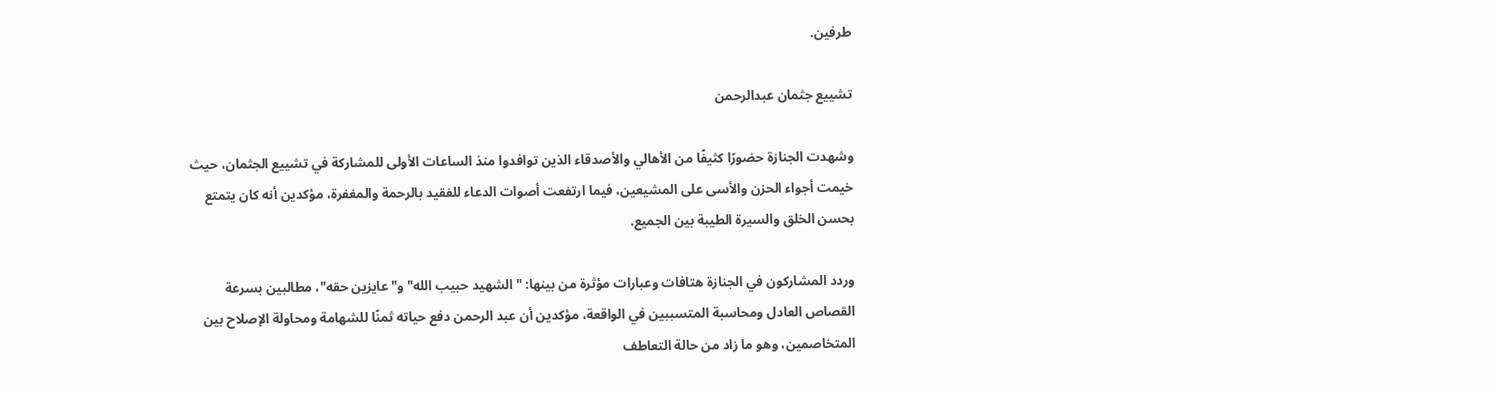طرفين.

تشييع جثمان عبدالرحمن

وشهدت الجنازة حضورًا كثيفًا من الأهالي والأصدقاء الذين توافدوا منذ الساعات الأولى للمشاركة في تشييع الجثمان، حيث خيمت أجواء الحزن والأسى على المشيعين، فيما ارتفعت أصوات الدعاء للفقيد بالرحمة والمغفرة، مؤكدين أنه كان يتمتع بحسن الخلق والسيرة الطيبة بين الجميع.

وردد المشاركون في الجنازة هتافات وعبارات مؤثرة من بينها: "الشهيد حبيب الله" و"عايزين حقه"، مطالبين بسرعة القصاص العادل ومحاسبة المتسببين في الواقعة، مؤكدين أن عبد الرحمن دفع حياته ثمنًا للشهامة ومحاولة الإصلاح بين المتخاصمين، وهو ما زاد من حالة التعاطف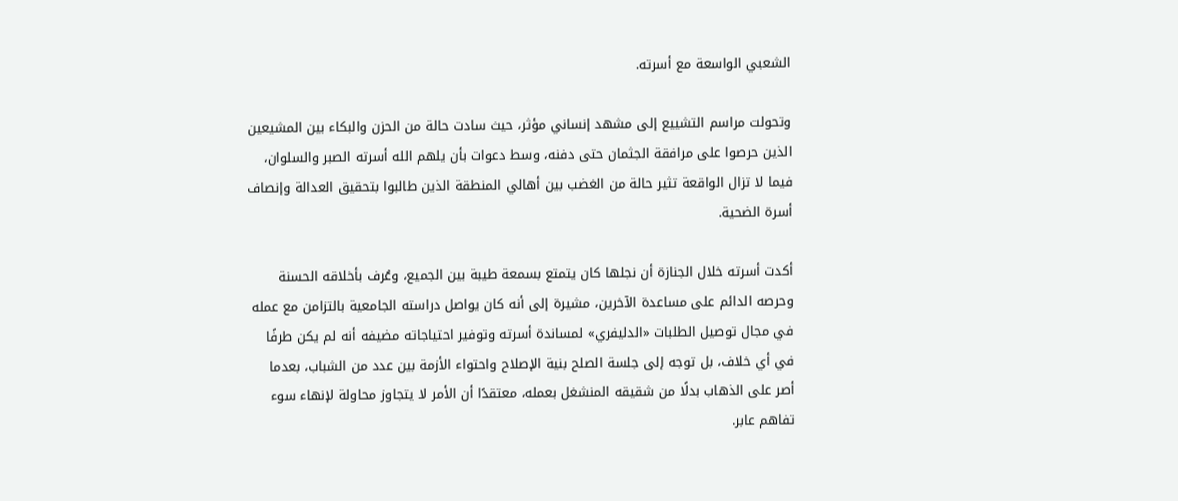الشعبي الواسعة مع أسرته.

وتحولت مراسم التشييع إلى مشهد إنساني مؤثر، حيث سادت حالة من الحزن والبكاء بين المشيعين الذين حرصوا على مرافقة الجثمان حتى دفنه، وسط دعوات بأن يلهم الله أسرته الصبر والسلوان، فيما لا تزال الواقعة تثير حالة من الغضب بين أهالي المنطقة الذين طالبوا بتحقيق العدالة وإنصاف أسرة الضحية.

أكدت أسرته خلال الجنازة أن نجلها كان يتمتع بسمعة طيبة بين الجميع، وعُرف بأخلاقه الحسنة وحرصه الدائم على مساعدة الآخرين، مشيرة إلى أنه كان يواصل دراسته الجامعية بالتزامن مع عمله في مجال توصيل الطلبات «الدليفري» لمساندة أسرته وتوفير احتياجاته مضيفه أنه لم يكن طرفًا في أي خلاف، بل توجه إلى جلسة الصلح بنية الإصلاح واحتواء الأزمة بين عدد من الشباب، بعدما أصر على الذهاب بدلًا من شقيقه المنشغل بعمله، معتقدًا أن الأمر لا يتجاوز محاولة لإنهاء سوء تفاهم عابر.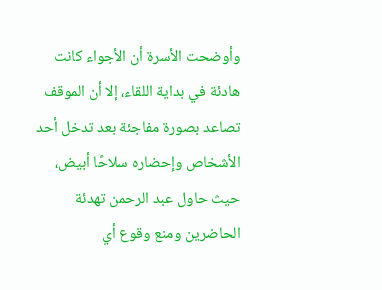وأوضحت الأسرة أن الأجواء كانت هادئة في بداية اللقاء، إلا أن الموقف تصاعد بصورة مفاجئة بعد تدخل أحد الأشخاص وإحضاره سلاحًا أبيض، حيث حاول عبد الرحمن تهدئة الحاضرين ومنع وقوع أي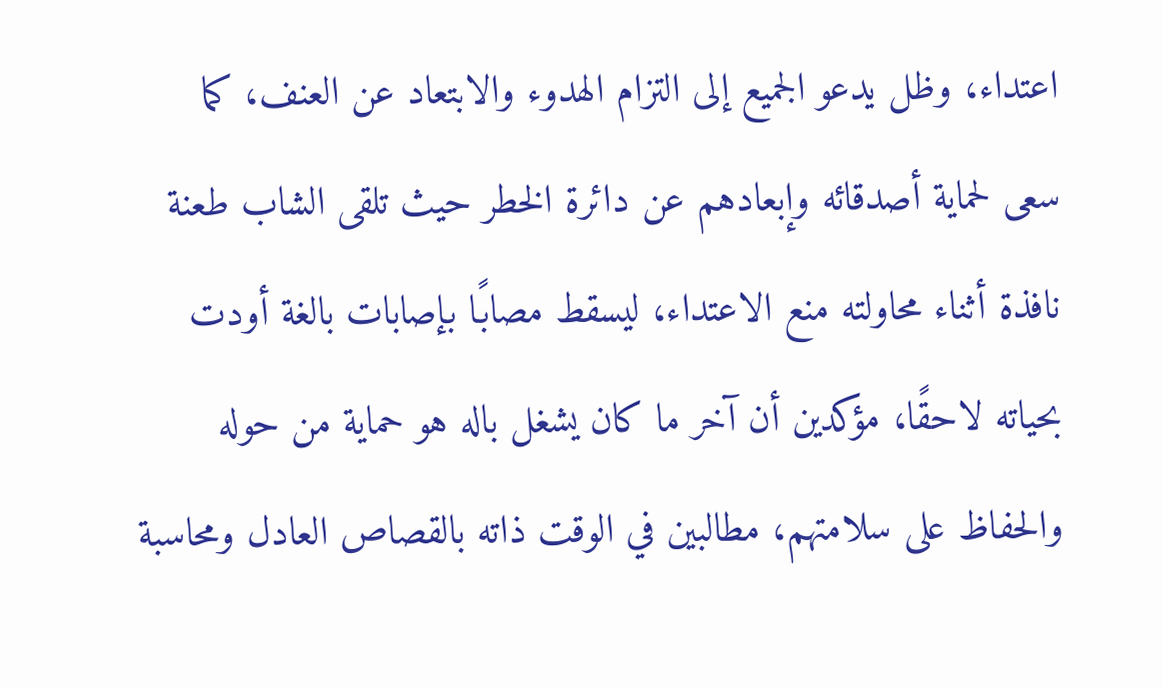اعتداء، وظل يدعو الجميع إلى التزام الهدوء والابتعاد عن العنف، كما سعى لحماية أصدقائه وإبعادهم عن دائرة الخطر حيث تلقى الشاب طعنة نافذة أثناء محاولته منع الاعتداء، ليسقط مصابًا بإصابات بالغة أودت بحياته لاحقًا، مؤكدين أن آخر ما كان يشغل باله هو حماية من حوله والحفاظ على سلامتهم، مطالبين في الوقت ذاته بالقصاص العادل ومحاسبة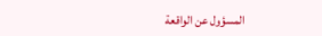المسؤول عن الواقعة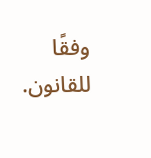وفقًا للقانون.